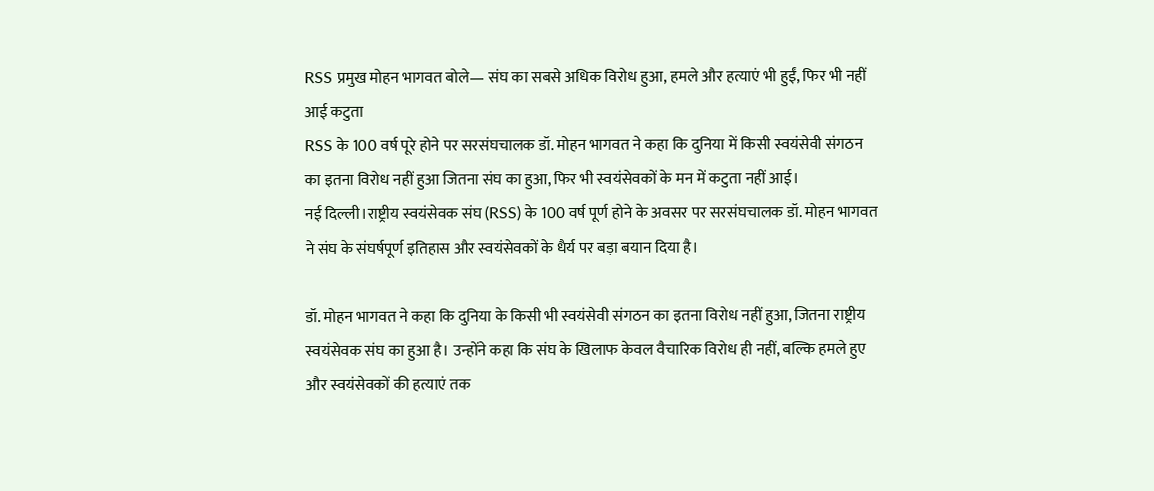RSS प्रमुख मोहन भागवत बोले— संघ का सबसे अधिक विरोध हुआ, हमले और हत्याएं भी हुईं, फिर भी नहीं आई कटुता
RSS के 100 वर्ष पूरे होने पर सरसंघचालक डॉ. मोहन भागवत ने कहा कि दुनिया में किसी स्वयंसेवी संगठन का इतना विरोध नहीं हुआ जितना संघ का हुआ, फिर भी स्वयंसेवकों के मन में कटुता नहीं आई।
नई दिल्ली।राष्ट्रीय स्वयंसेवक संघ (RSS) के 100 वर्ष पूर्ण होने के अवसर पर सरसंघचालक डॉ. मोहन भागवत ने संघ के संघर्षपूर्ण इतिहास और स्वयंसेवकों के धैर्य पर बड़ा बयान दिया है।

डॉ. मोहन भागवत ने कहा कि दुनिया के किसी भी स्वयंसेवी संगठन का इतना विरोध नहीं हुआ, जितना राष्ट्रीय स्वयंसेवक संघ का हुआ है। उन्होंने कहा कि संघ के खिलाफ केवल वैचारिक विरोध ही नहीं, बल्कि हमले हुए और स्वयंसेवकों की हत्याएं तक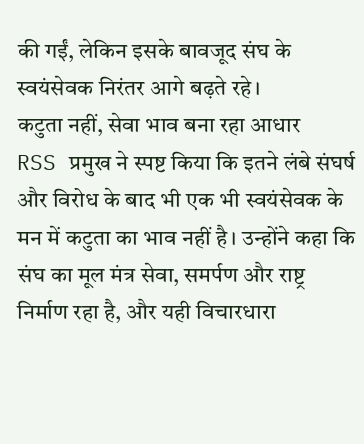की गईं, लेकिन इसके बावजूद संघ के स्वयंसेवक निरंतर आगे बढ़ते रहे।
कटुता नहीं, सेवा भाव बना रहा आधार
RSS प्रमुख ने स्पष्ट किया कि इतने लंबे संघर्ष और विरोध के बाद भी एक भी स्वयंसेवक के मन में कटुता का भाव नहीं है। उन्होंने कहा कि संघ का मूल मंत्र सेवा, समर्पण और राष्ट्र निर्माण रहा है, और यही विचारधारा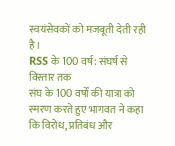स्वयंसेवकों को मजबूती देती रही है।
RSS के 100 वर्ष: संघर्ष से विस्तार तक
संघ के 100 वर्षों की यात्रा को स्मरण करते हुए भागवत ने कहा कि विरोध, प्रतिबंध और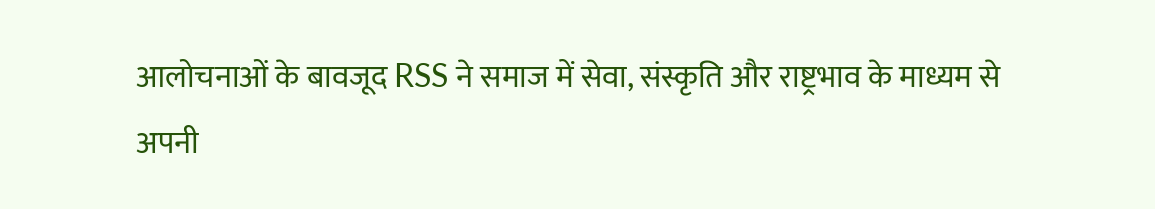आलोचनाओं के बावजूद RSS ने समाज में सेवा, संस्कृति और राष्ट्रभाव के माध्यम से अपनी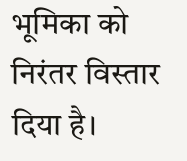भूमिका को निरंतर विस्तार दिया है।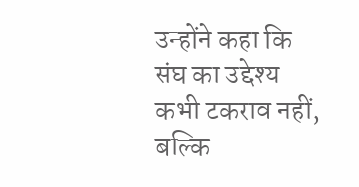उन्होंने कहा कि संघ का उद्देश्य कभी टकराव नहीं, बल्कि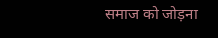समाज को जोड़ना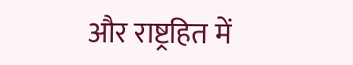और राष्ट्रहित में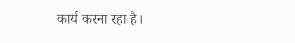कार्य करना रहा है।